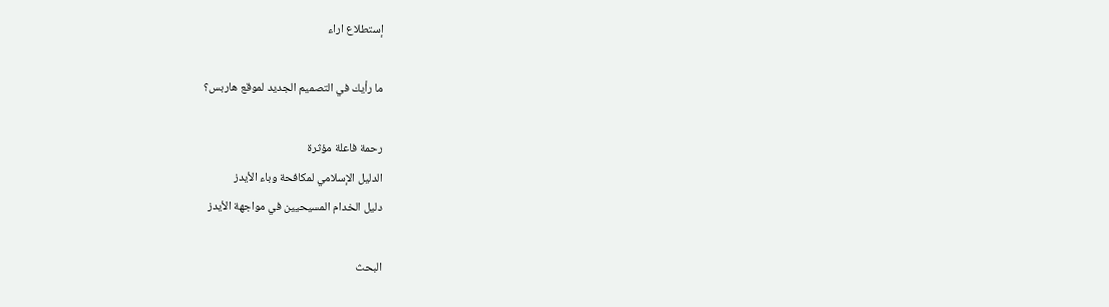إستطلاع اراء

ما رأيك في التصميم الجديد لموقع هاربس؟

رحمة فاعلة مؤثرة
الدليل الإسلامي لمكافحة وباء الأيدز
دليل الخدام المسيحيين في مواجهة الأيدز

البحث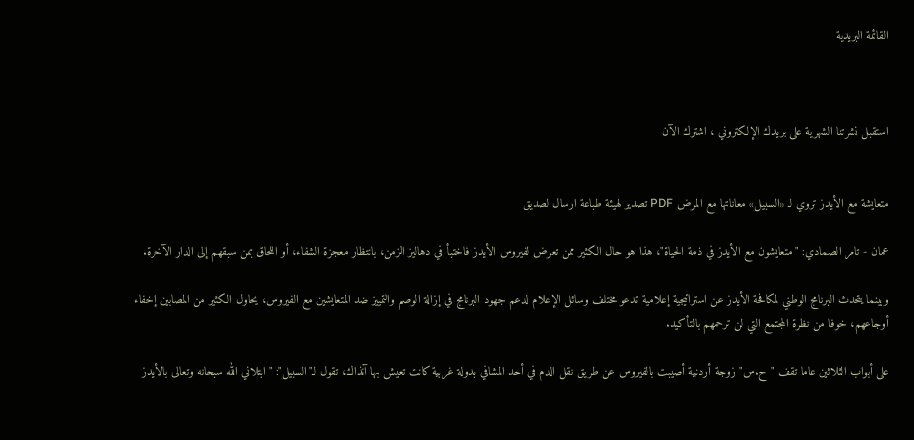القائمة البريدية



استقبل نشرتنا الشهرية على بريدك الإلكتروني ، اشترك الآن


متعايشة مع الأيدز تروي لـ «السبيل» معاناتها مع المرض PDF تصدير لهيئة طباعة ارسال لصديق

عمان - تامر الصمادي: "متعايشون مع الأيدز في ذمة الحياة"، هذا هو حال الكثير ممن تعرض لفيروس الأيدز فاختبأ في دهاليز الزمن، بانتظار معجزة الشفاء، أو اللحاق بمن سبقهم إلى الدار الآخرة.

وبينما يتحدث البرنامج الوطني لمكافحة الأيدز عن استراتيجية إعلامية تدعو مختلف وسائل الإعلام لدعم جهود البرنامج في إزالة الوصم والتمييز ضد المتعايشين مع الفيروس، يحاول الكثير من المصابين إخفاء أوجاعهم، خوفا من نظرة المجتمع التي لن ترحمهم بالتأكيد.

على أبواب الثلاثين عاما تقف "ح.س" زوجة أردنية أصيبت بالفيروس عن طريق نقل الدم في أحد المشافي بدولة غربية كانت تعيش بها آنذاك، تقول لـ"السبيل": "ابتلاني الله سبحانه وتعالى بالأيدز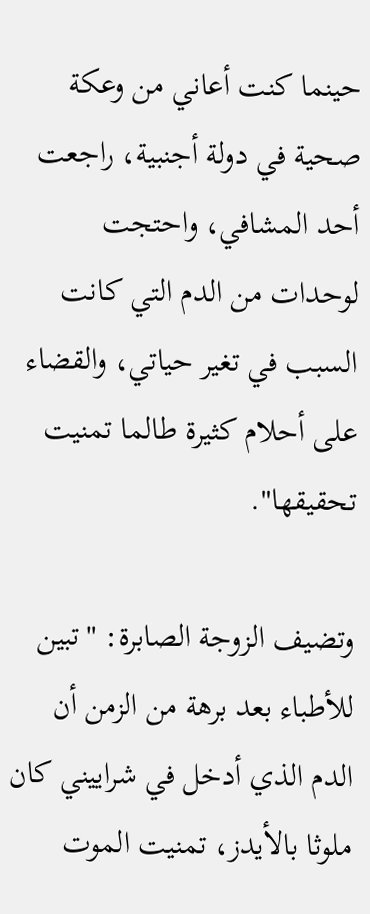حينما كنت أعاني من وعكة صحية في دولة أجنبية، راجعت أحد المشافي، واحتجت لوحدات من الدم التي كانت السبب في تغير حياتي، والقضاء على أحلام كثيرة طالما تمنيت تحقيقها".

وتضيف الزوجة الصابرة: "تبين للأطباء بعد برهة من الزمن أن الدم الذي أدخل في شراييني كان ملوثا بالأيدز، تمنيت الموت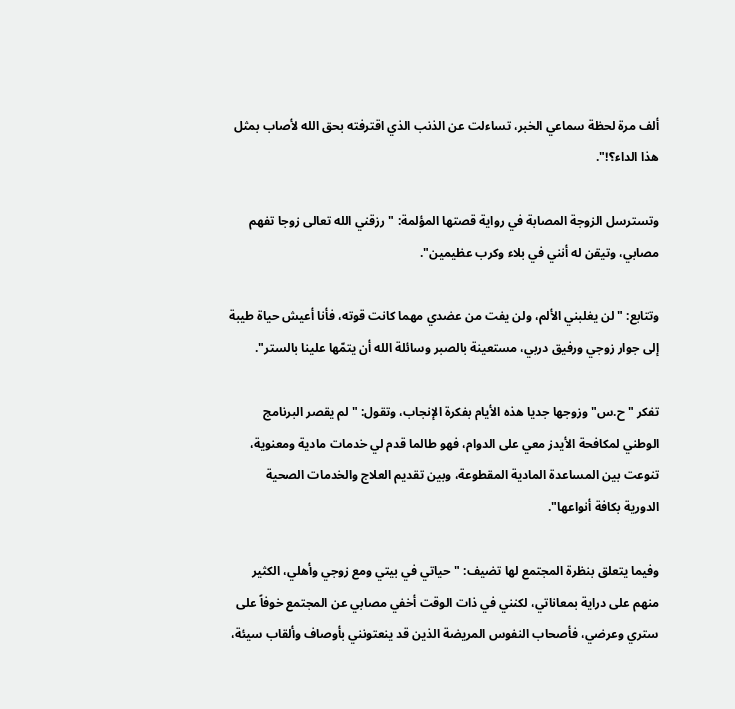ألف مرة لحظة سماعي الخبر، تساءلت عن الذنب الذي اقترفته بحق الله لأصاب بمثل هذا الداء؟!".

وتسترسل الزوجة المصابة في رواية قصتها المؤلمة: "رزقني الله تعالى زوجا تفهم مصابي، وتيقن له أنني في بلاء وكرب عظيمين".

وتتابع: "لن يغلبني الألم، ولن يفت من عضدي مهما كانت قوته، فأنا أعيش حياة طيبة إلى جوار زوجي ورفيق دربي، مستعينة بالصبر وسائلة الله أن يتمّها علينا بالستر".

تفكر "ح.س" وزوجها جديا هذه الأيام بفكرة الإنجاب، وتقول: "لم يقصر البرنامج الوطني لمكافحة الأيدز معي على الدوام، فهو طالما قدم لي خدمات مادية ومعنوية، تنوعت بين المساعدة المادية المقطوعة، وبين تقديم العلاج والخدمات الصحية الدورية بكافة أنواعها".

وفيما يتعلق بنظرة المجتمع لها تضيف: "حياتي في بيتي ومع زوجي وأهلي، الكثير منهم على دراية بمعاناتي، لكنني في ذات الوقت أخفي مصابي عن المجتمع خوفاً على ستري وعرضي، فأصحاب النفوس المريضة الذين قد ينعتونني بأوصاف وألقاب سيئة،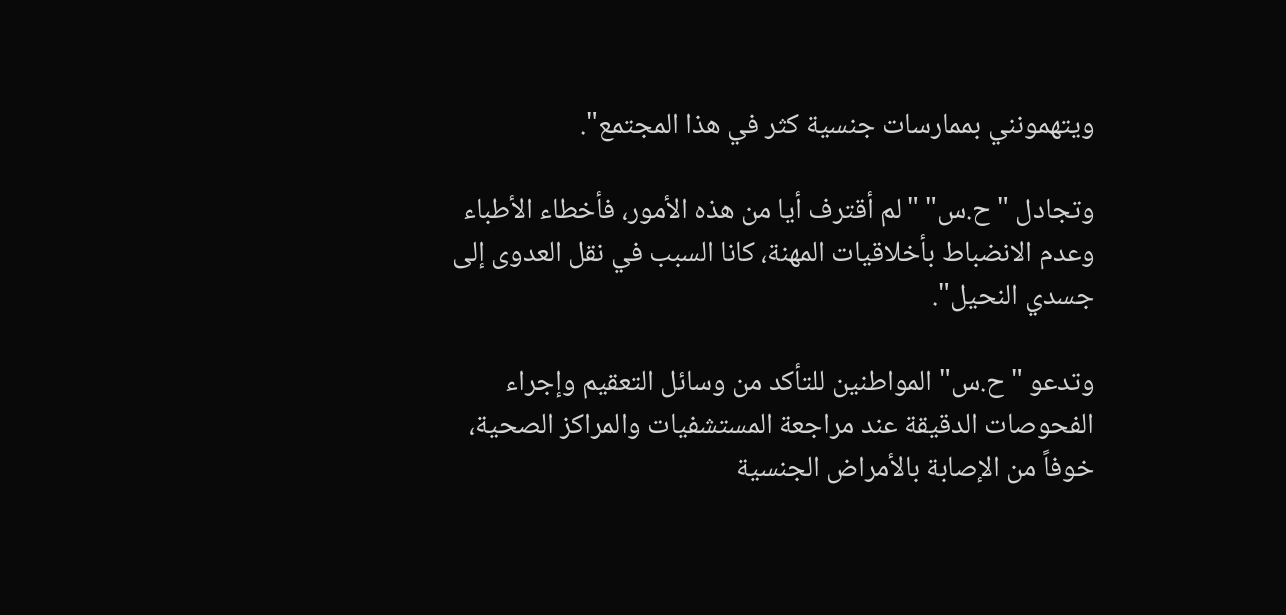ويتهمونني بممارسات جنسية كثر في هذا المجتمع".

وتجادل "ح.س" "لم أقترف أيا من هذه الأمور، فأخطاء الأطباء وعدم الانضباط بأخلاقيات المهنة، كانا السبب في نقل العدوى إلى جسدي النحيل".

وتدعو "ح.س" المواطنين للتأكد من وسائل التعقيم وإجراء الفحوصات الدقيقة عند مراجعة المستشفيات والمراكز الصحية، خوفاً من الإصابة بالأمراض الجنسية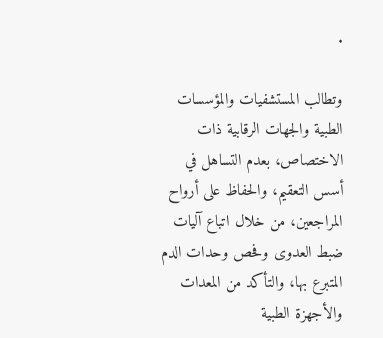.

وتطالب المستشفيات والمؤسسات الطبية والجهات الرقابية ذات الاختصاص، بعدم التساهل في أسس التعقيم، والحفاظ على أرواح المراجعين، من خلال اتباع آليات ضبط العدوى وفحص وحدات الدم المتبرع بها، والتأكد من المعدات والأجهزة الطبية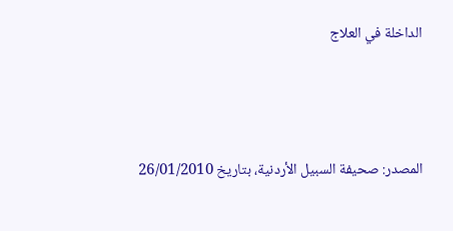الداخلة في العلاج



المصدر: صحيفة السبيل الأردنية، بتاريخ 26/01/2010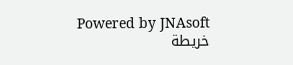Powered by JNAsoft
خريطة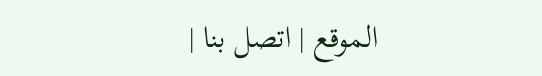الموقع | اتصل بنا |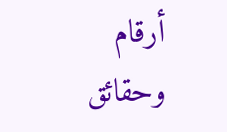أرقام وحقائق